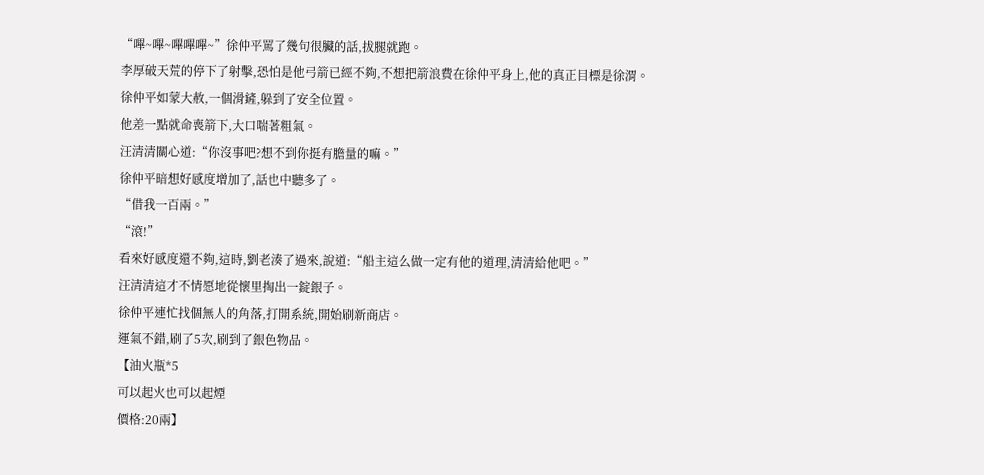“嗶~嗶~嗶嗶嗶~”徐仲平罵了幾句很臟的話,拔腿就跑。
李厚破天荒的停下了射擊,恐怕是他弓箭已經不夠,不想把箭浪費在徐仲平身上,他的真正目標是徐渭。
徐仲平如蒙大赦,一個滑鏟,躲到了安全位置。
他差一點就命喪箭下,大口喘著粗氣。
汪清清關心道:“你沒事吧?想不到你挺有膽量的嘛。”
徐仲平暗想好感度增加了,話也中聽多了。
“借我一百兩。”
“滾!”
看來好感度還不夠,這時,劉老湊了過來,說道:“船主這么做一定有他的道理,清清給他吧。”
汪清清這才不情愿地從懷里掏出一錠銀子。
徐仲平連忙找個無人的角落,打開系統,開始刷新商店。
運氣不錯,刷了5次,刷到了銀色物品。
【油火瓶*5
可以起火也可以起煙
價格:20兩】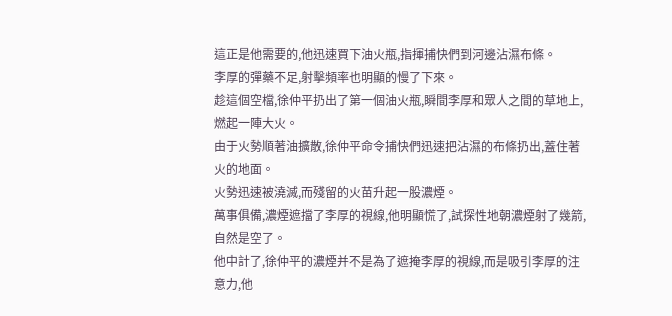這正是他需要的,他迅速買下油火瓶,指揮捕快們到河邊沾濕布條。
李厚的彈藥不足,射擊頻率也明顯的慢了下來。
趁這個空檔,徐仲平扔出了第一個油火瓶,瞬間李厚和眾人之間的草地上,燃起一陣大火。
由于火勢順著油擴散,徐仲平命令捕快們迅速把沾濕的布條扔出,蓋住著火的地面。
火勢迅速被澆滅,而殘留的火苗升起一股濃煙。
萬事俱備,濃煙遮擋了李厚的視線,他明顯慌了,試探性地朝濃煙射了幾箭,自然是空了。
他中計了,徐仲平的濃煙并不是為了遮掩李厚的視線,而是吸引李厚的注意力,他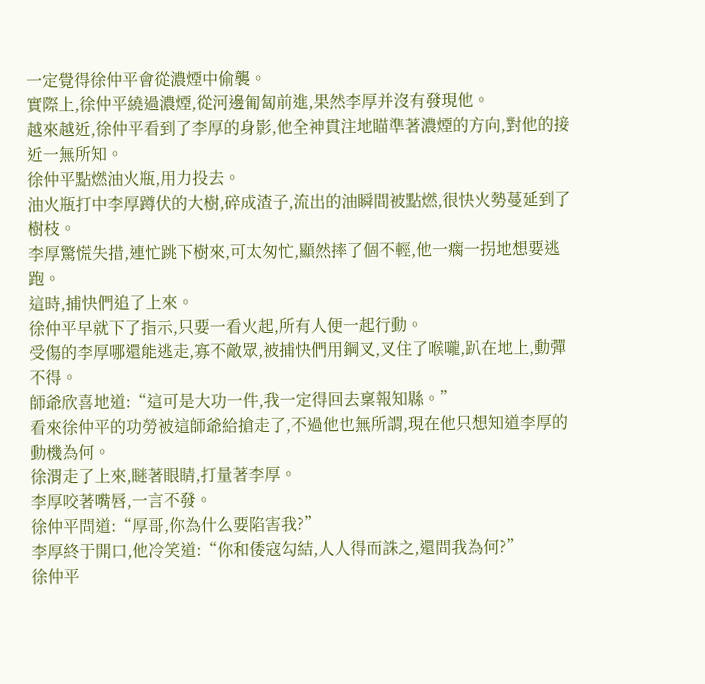一定覺得徐仲平會從濃煙中偷襲。
實際上,徐仲平繞過濃煙,從河邊匍匐前進,果然李厚并沒有發現他。
越來越近,徐仲平看到了李厚的身影,他全神貫注地瞄準著濃煙的方向,對他的接近一無所知。
徐仲平點燃油火瓶,用力投去。
油火瓶打中李厚蹲伏的大樹,碎成渣子,流出的油瞬間被點燃,很快火勢蔓延到了樹枝。
李厚驚慌失措,連忙跳下樹來,可太匆忙,顯然摔了個不輕,他一瘸一拐地想要逃跑。
這時,捕快們追了上來。
徐仲平早就下了指示,只要一看火起,所有人便一起行動。
受傷的李厚哪還能逃走,寡不敵眾,被捕快們用鋼叉,叉住了喉嚨,趴在地上,動彈不得。
師爺欣喜地道:“這可是大功一件,我一定得回去稟報知縣。”
看來徐仲平的功勞被這師爺給搶走了,不過他也無所謂,現在他只想知道李厚的動機為何。
徐渭走了上來,瞇著眼睛,打量著李厚。
李厚咬著嘴唇,一言不發。
徐仲平問道:“厚哥,你為什么要陷害我?”
李厚終于開口,他冷笑道:“你和倭寇勾結,人人得而誅之,還問我為何?”
徐仲平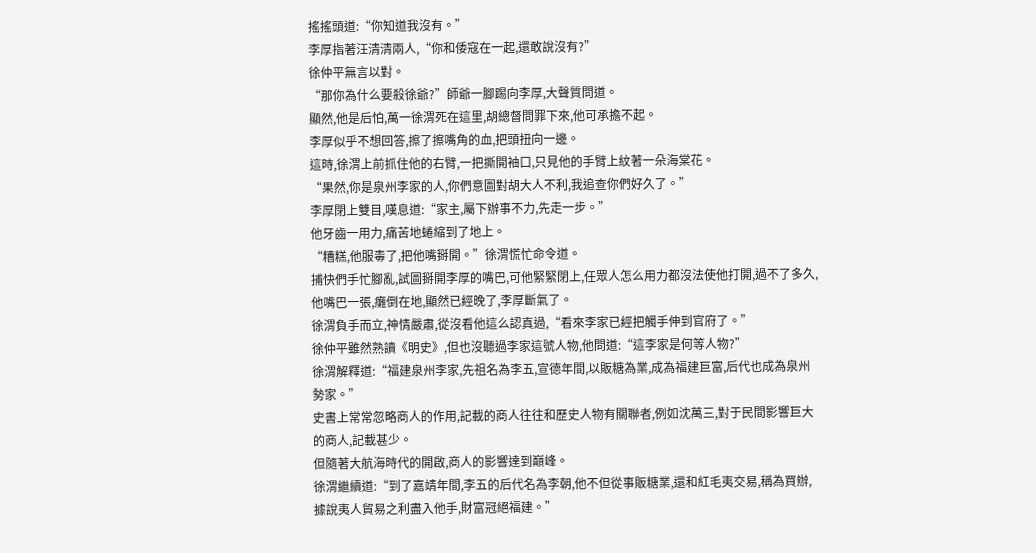搖搖頭道:“你知道我沒有。”
李厚指著汪清清兩人,“你和倭寇在一起,還敢說沒有?”
徐仲平無言以對。
“那你為什么要殺徐爺?”師爺一腳踢向李厚,大聲質問道。
顯然,他是后怕,萬一徐渭死在這里,胡總督問罪下來,他可承擔不起。
李厚似乎不想回答,擦了擦嘴角的血,把頭扭向一邊。
這時,徐渭上前抓住他的右臂,一把撕開袖口,只見他的手臂上紋著一朵海棠花。
“果然,你是泉州李家的人,你們意圖對胡大人不利,我追查你們好久了。”
李厚閉上雙目,嘆息道:“家主,屬下辦事不力,先走一步。”
他牙齒一用力,痛苦地蜷縮到了地上。
“糟糕,他服毒了,把他嘴掰開。”徐渭慌忙命令道。
捕快們手忙腳亂,試圖掰開李厚的嘴巴,可他緊緊閉上,任眾人怎么用力都沒法使他打開,過不了多久,他嘴巴一張,癱倒在地,顯然已經晚了,李厚斷氣了。
徐渭負手而立,神情嚴肅,從沒看他這么認真過,“看來李家已經把觸手伸到官府了。”
徐仲平雖然熟讀《明史》,但也沒聽過李家這號人物,他問道:“這李家是何等人物?”
徐渭解釋道:“福建泉州李家,先祖名為李五,宣德年間,以販糖為業,成為福建巨富,后代也成為泉州勢家。”
史書上常常忽略商人的作用,記載的商人往往和歷史人物有關聯者,例如沈萬三,對于民間影響巨大的商人,記載甚少。
但隨著大航海時代的開啟,商人的影響達到巔峰。
徐渭繼續道:“到了嘉靖年間,李五的后代名為李朝,他不但從事販糖業,還和紅毛夷交易,稱為買辦,據說夷人貿易之利盡入他手,財富冠絕福建。”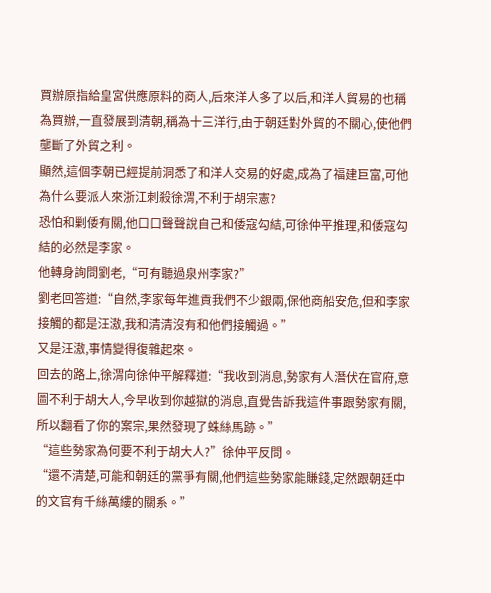買辦原指給皇宮供應原料的商人,后來洋人多了以后,和洋人貿易的也稱為買辦,一直發展到清朝,稱為十三洋行,由于朝廷對外貿的不關心,使他們壟斷了外貿之利。
顯然,這個李朝已經提前洞悉了和洋人交易的好處,成為了福建巨富,可他為什么要派人來浙江刺殺徐渭,不利于胡宗憲?
恐怕和剿倭有關,他口口聲聲說自己和倭寇勾結,可徐仲平推理,和倭寇勾結的必然是李家。
他轉身詢問劉老,“可有聽過泉州李家?”
劉老回答道:“自然,李家每年進貢我們不少銀兩,保他商船安危,但和李家接觸的都是汪滶,我和清清沒有和他們接觸過。”
又是汪滶,事情變得復雜起來。
回去的路上,徐渭向徐仲平解釋道:“我收到消息,勢家有人潛伏在官府,意圖不利于胡大人,今早收到你越獄的消息,直覺告訴我這件事跟勢家有關,所以翻看了你的案宗,果然發現了蛛絲馬跡。”
“這些勢家為何要不利于胡大人?”徐仲平反問。
“還不清楚,可能和朝廷的黨爭有關,他們這些勢家能賺錢,定然跟朝廷中的文官有千絲萬縷的關系。”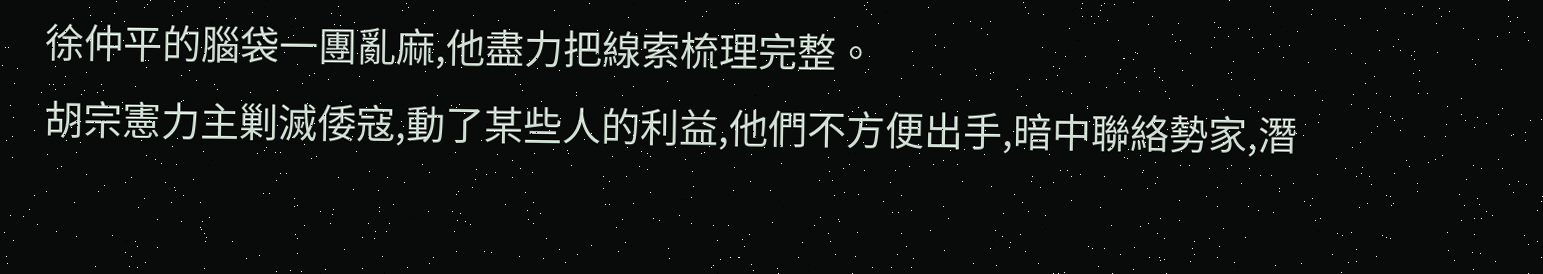徐仲平的腦袋一團亂麻,他盡力把線索梳理完整。
胡宗憲力主剿滅倭寇,動了某些人的利益,他們不方便出手,暗中聯絡勢家,潛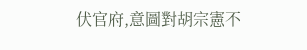伏官府,意圖對胡宗憲不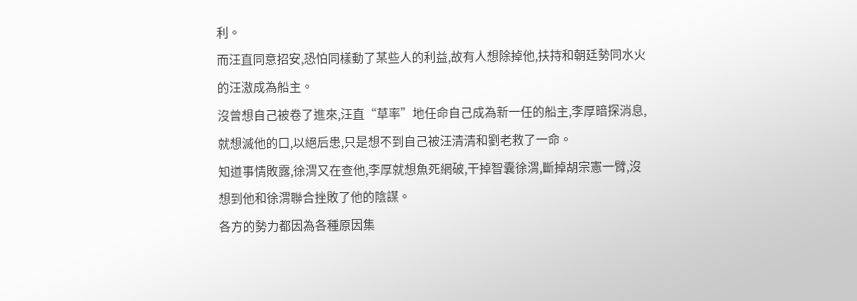利。
而汪直同意招安,恐怕同樣動了某些人的利益,故有人想除掉他,扶持和朝廷勢同水火的汪滶成為船主。
沒曾想自己被卷了進來,汪直“草率”地任命自己成為新一任的船主,李厚暗探消息,就想滅他的口,以絕后患,只是想不到自己被汪清清和劉老救了一命。
知道事情敗露,徐渭又在查他,李厚就想魚死網破,干掉智囊徐渭,斷掉胡宗憲一臂,沒想到他和徐渭聯合挫敗了他的陰謀。
各方的勢力都因為各種原因集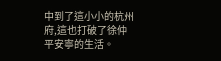中到了這小小的杭州府,這也打破了徐仲平安寧的生活。